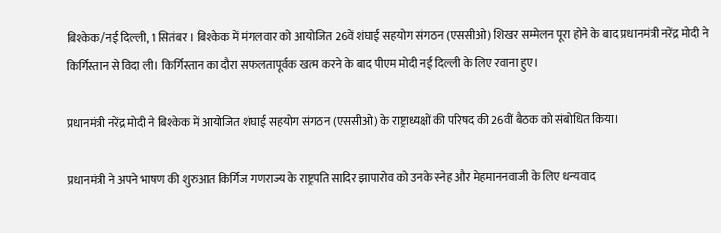बिश्केक/नई दिल्ली, 1 सितंबर । बिश्केक में मंगलवार को आयोजित 26वें शंघाई सहयोग संगठन (एससीओ) शिखर सम्मेलन पूरा होने के बाद प्रधानमंत्री नरेंद्र मोदी ने किर्गिस्तान से व‍िदा ली। किर्गिस्तान का दौरा सफलतापूर्वक खत्म करने के बाद पीएम मोदी नई दिल्ली के लिए रवाना हुए।

प्रधानमंत्री नरेंद्र मोदी ने बिश्केक में आयोजित शंघाई सहयोग संगठन (एससीओ) के राष्ट्राध्यक्षों की परिषद की 26वीं बैठक को संबोध‍ित क‍िया।

प्रधानमंत्री ने अपने भाषण की शुरुआत किर्गिज गणराज्य के राष्ट्रपति सादिर झापारोव को उनके स्नेह और मेहमाननवाजी के लिए धन्यवाद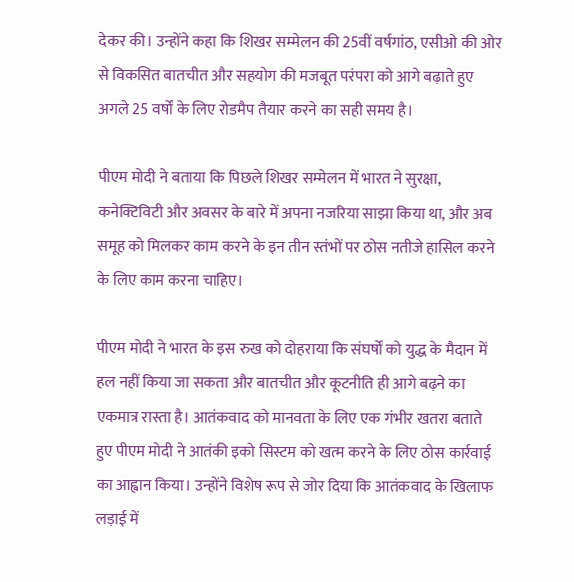देकर की। उन्होंने कहा कि शिखर सम्मेलन की 25वीं वर्षगांठ, एसीओ की ओर से विकसित बातचीत और सहयोग की मजबूत परंपरा को आगे बढ़ाते हुए अगले 25 वर्षों के लिए रोडमैप तैयार करने का सही समय है।

पीएम मोदी ने बताया कि पिछले शिखर सम्मेलन में भारत ने सुरक्षा, कनेक्टिविटी और अवसर के बारे में अपना नजरिया साझा किया था, और अब समूह को मिलकर काम करने के इन तीन स्तंभों पर ठोस नतीजे हासिल करने के लिए काम करना चाहिए।

पीएम मोदी ने भारत के इस रुख को दोहराया कि संघर्षों को युद्ध के मैदान में हल नहीं किया जा सकता और बातचीत और कूटनीति ही आगे बढ़ने का एकमात्र रास्ता है। आतंकवाद को मानवता के लिए एक गंभीर खतरा बताते हुए पीएम मोदी ने आतंकी इको सिस्टम को खत्म करने के लिए ठोस कार्रवाई का आह्वान किया। उन्होंने विशेष रूप से जोर दिया कि आतंकवाद के ख‍िलाफ लड़ाई में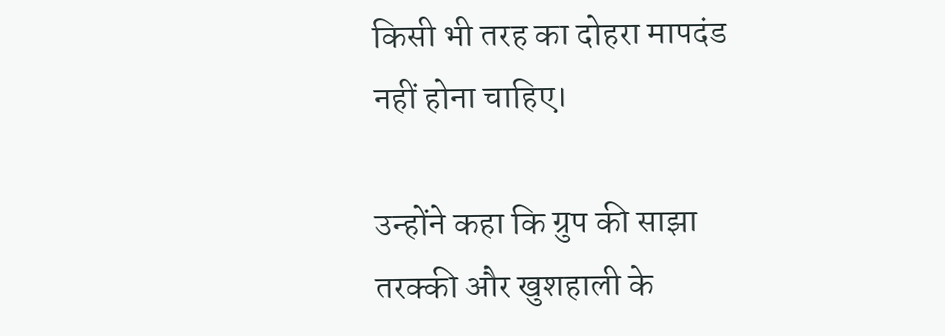किसी भी तरह का दोहरा मापदंड नहीं होना चाहिए।

उन्होंने कहा कि ग्रुप की साझा तरक्की और खुशहाली के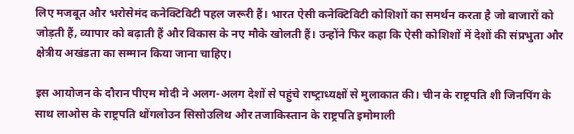लिए मजबूत और भरोसेमंद कनेक्टिविटी पहल जरूरी हैं। भारत ऐसी कनेक्टिविटी कोशिशों का समर्थन करता है जो बाजारों को जोड़ती हैं, व्यापार को बढ़ाती हैं और विकास के नए मौके खोलती हैं। उन्होंने फिर कहा कि ऐसी कोशिशों में देशों की संप्रभुता और क्षेत्रीय अखंडता का सम्मान किया जाना चाहिए।

इस आयोजन के दौरान पीएम मोदी ने अलग-अलग देशों से पहुंचे राष्‍ट्राध्‍यक्षों से मुल‍ाकात की। चीन के राष्ट्रपति शी जिनपिंग के साथ लाओस के राष्ट्रपति थोंगलोउन सिसोउलिथ और तजाकिस्तान के राष्ट्रपति इमोमाली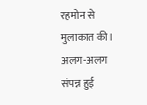रहमोन से मुलाकात की। अलग-अलग संपन्न हुई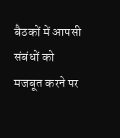बैठकों में आपसी संबंधों को मजबूत करने पर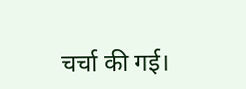चर्चा की गई।